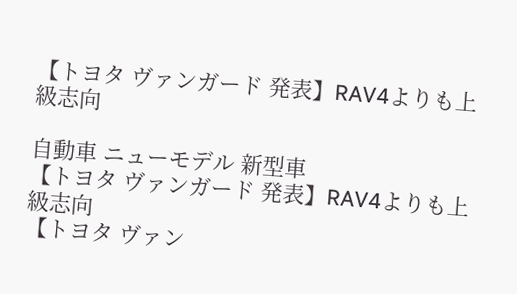【トヨタ ヴァンガード 発表】RAV4よりも上級志向

自動車 ニューモデル 新型車
【トヨタ ヴァンガード 発表】RAV4よりも上級志向
【トヨタ ヴァン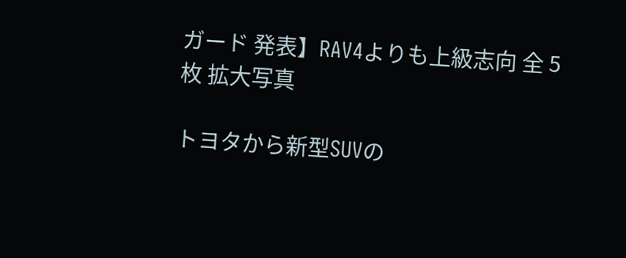ガード 発表】RAV4よりも上級志向 全 5 枚 拡大写真

トヨタから新型SUVの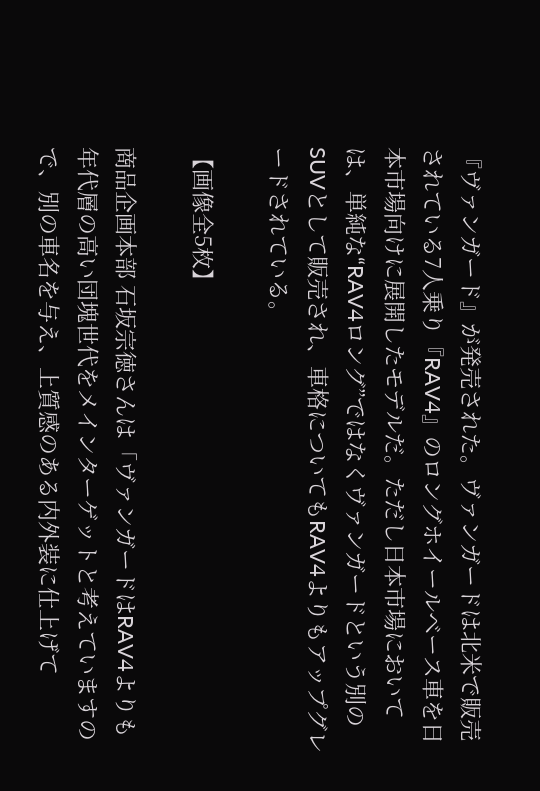『ヴァンガード』が発売された。ヴァンガードは北米で販売されている7人乗り『RAV4』のロングホイールベース車を日本市場向けに展開したモデルだ。ただし日本市場においては、単純な“RAV4ロング”ではなくヴァンガードという別のSUVとして販売され、車格についてもRAV4よりもアップグレードされている。

【画像全5枚】

商品企画本部 石坂宗徳さんは「ヴァンガードはRAV4よりも年代層の高い団塊世代をメインターゲットと考えていますので、別の車名を与え、上質感のある内外装に仕上げて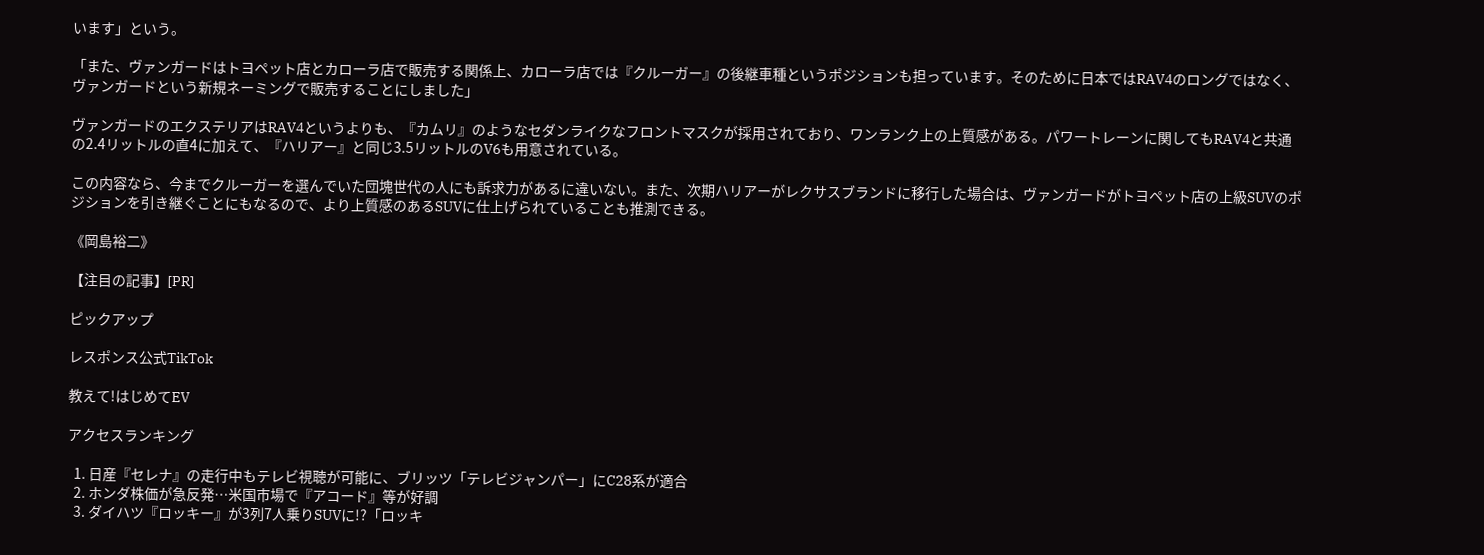います」という。

「また、ヴァンガードはトヨペット店とカローラ店で販売する関係上、カローラ店では『クルーガー』の後継車種というポジションも担っています。そのために日本ではRAV4のロングではなく、ヴァンガードという新規ネーミングで販売することにしました」

ヴァンガードのエクステリアはRAV4というよりも、『カムリ』のようなセダンライクなフロントマスクが採用されており、ワンランク上の上質感がある。パワートレーンに関してもRAV4と共通の2.4リットルの直4に加えて、『ハリアー』と同じ3.5リットルのV6も用意されている。

この内容なら、今までクルーガーを選んでいた団塊世代の人にも訴求力があるに違いない。また、次期ハリアーがレクサスブランドに移行した場合は、ヴァンガードがトヨペット店の上級SUVのポジションを引き継ぐことにもなるので、より上質感のあるSUVに仕上げられていることも推測できる。

《岡島裕二》

【注目の記事】[PR]

ピックアップ

レスポンス公式TikTok

教えて!はじめてEV

アクセスランキング

  1. 日産『セレナ』の走行中もテレビ視聴が可能に、ブリッツ「テレビジャンパー」にC28系が適合
  2. ホンダ株価が急反発…米国市場で『アコード』等が好調
  3. ダイハツ『ロッキー』が3列7人乗りSUVに!?「ロッキ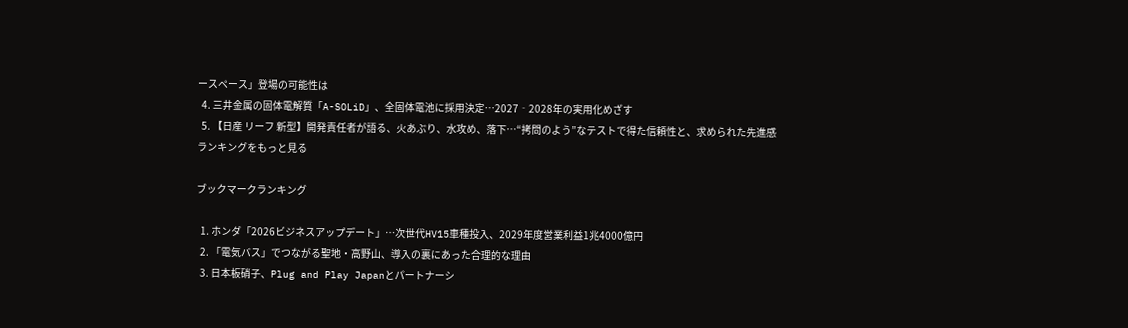ースペース」登場の可能性は
  4. 三井金属の固体電解質「A-SOLiD」、全固体電池に採用決定…2027‐2028年の実用化めざす
  5. 【日産 リーフ 新型】開発責任者が語る、火あぶり、水攻め、落下…“拷問のよう”なテストで得た信頼性と、求められた先進感
ランキングをもっと見る

ブックマークランキング

  1. ホンダ「2026ビジネスアップデート」…次世代HV15車種投入、2029年度営業利益1兆4000億円
  2. 「電気バス」でつながる聖地・高野山、導入の裏にあった合理的な理由
  3. 日本板硝子、Plug and Play Japanとパートナーシ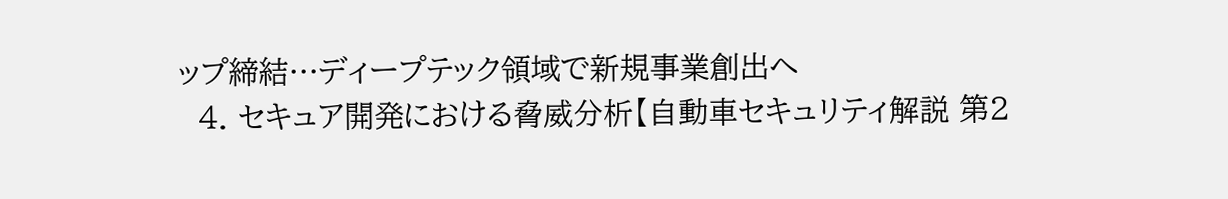ップ締結…ディープテック領域で新規事業創出へ
  4. セキュア開発における脅威分析【自動車セキュリティ解説 第2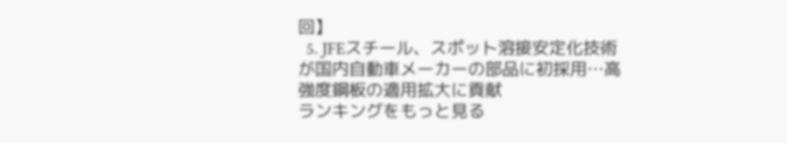回】
  5. JFEスチール、スポット溶接安定化技術が国内自動車メーカーの部品に初採用…高強度鋼板の適用拡大に貢献
ランキングをもっと見る